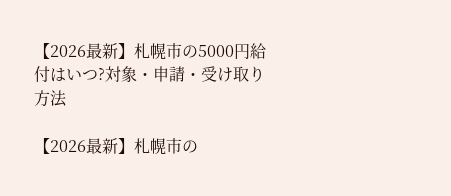【2026最新】札幌市の5000円給付はいつ?対象・申請・受け取り方法

【2026最新】札幌市の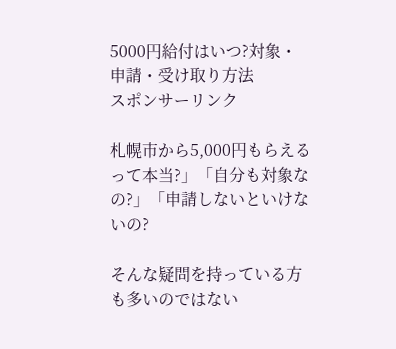5000円給付はいつ?対象・申請・受け取り方法
スポンサーリンク

札幌市から5,000円もらえるって本当?」「自分も対象なの?」「申請しないといけないの?

そんな疑問を持っている方も多いのではない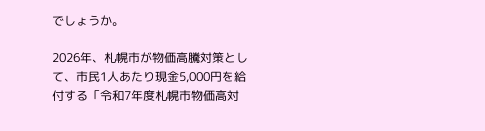でしょうか。

2026年、札幌市が物価高騰対策として、市民1人あたり現金5,000円を給付する「令和7年度札幌市物価高対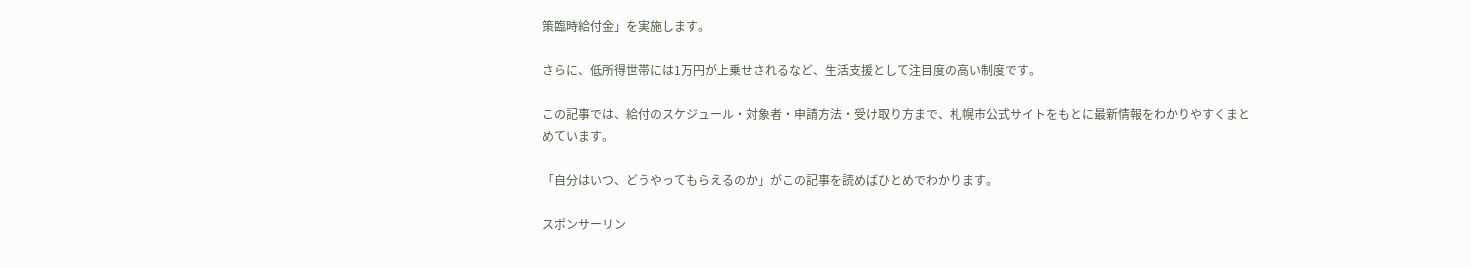策臨時給付金」を実施します。

さらに、低所得世帯には1万円が上乗せされるなど、生活支援として注目度の高い制度です。

この記事では、給付のスケジュール・対象者・申請方法・受け取り方まで、札幌市公式サイトをもとに最新情報をわかりやすくまとめています。

「自分はいつ、どうやってもらえるのか」がこの記事を読めばひとめでわかります。

スポンサーリン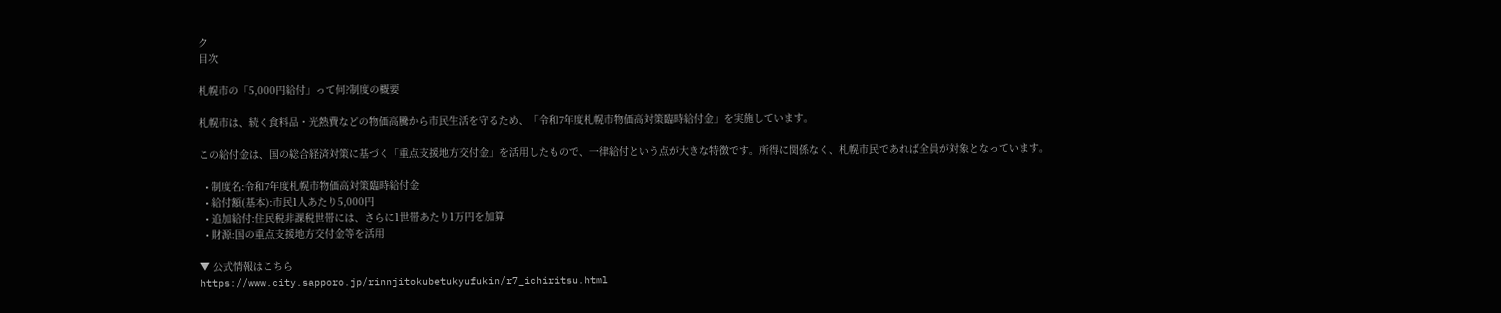ク
目次

札幌市の「5,000円給付」って何?制度の概要

札幌市は、続く食料品・光熱費などの物価高騰から市民生活を守るため、「令和7年度札幌市物価高対策臨時給付金」を実施しています。

この給付金は、国の総合経済対策に基づく「重点支援地方交付金」を活用したもので、一律給付という点が大きな特徴です。所得に関係なく、札幌市民であれば全員が対象となっています。

  • 制度名:令和7年度札幌市物価高対策臨時給付金
  • 給付額(基本):市民1人あたり5,000円
  • 追加給付:住民税非課税世帯には、さらに1世帯あたり1万円を加算
  • 財源:国の重点支援地方交付金等を活用

▼ 公式情報はこちら
https://www.city.sapporo.jp/rinnjitokubetukyufukin/r7_ichiritsu.html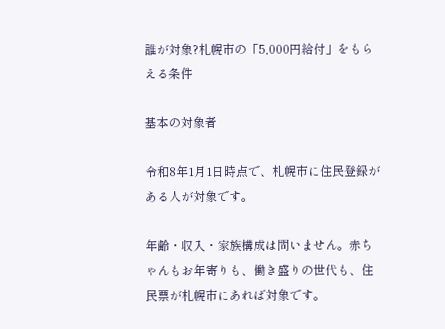誰が対象?札幌市の「5,000円給付」をもらえる条件

基本の対象者

令和8年1月1日時点で、札幌市に住民登録がある人が対象です。

年齢・収入・家族構成は問いません。赤ちゃんもお年寄りも、働き盛りの世代も、住民票が札幌市にあれば対象です。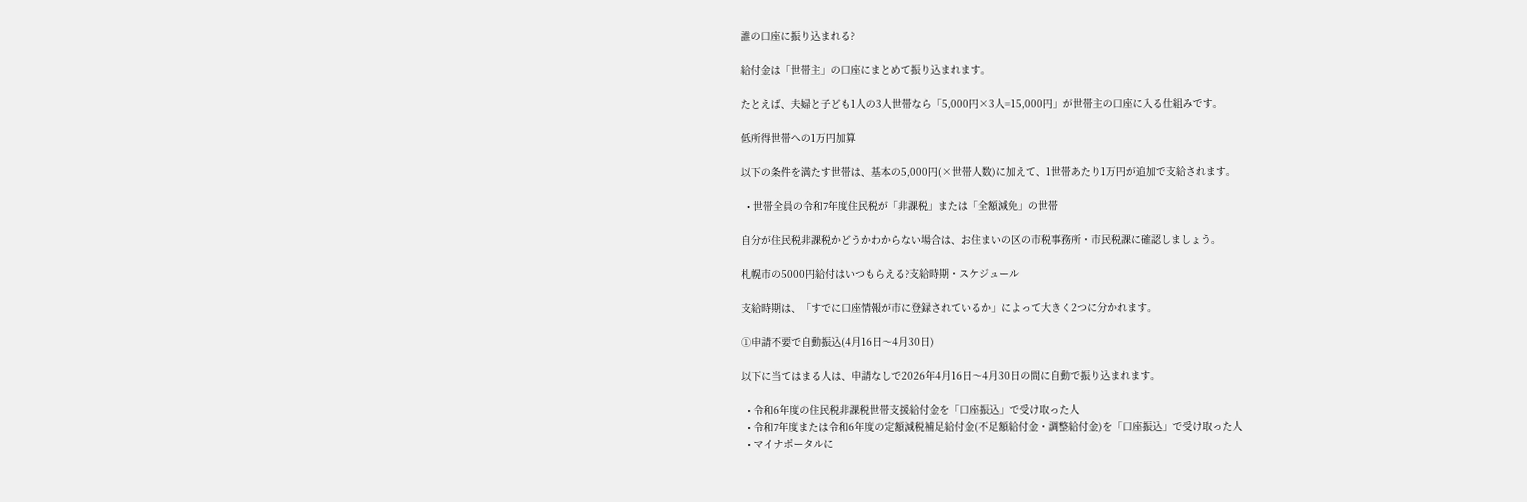誰の口座に振り込まれる?

給付金は「世帯主」の口座にまとめて振り込まれます。

たとえば、夫婦と子ども1人の3人世帯なら「5,000円×3人=15,000円」が世帯主の口座に入る仕組みです。

低所得世帯への1万円加算

以下の条件を満たす世帯は、基本の5,000円(×世帯人数)に加えて、1世帯あたり1万円が追加で支給されます。

  • 世帯全員の令和7年度住民税が「非課税」または「全額減免」の世帯

自分が住民税非課税かどうかわからない場合は、お住まいの区の市税事務所・市民税課に確認しましょう。

札幌市の5000円給付はいつもらえる?支給時期・スケジュール

支給時期は、「すでに口座情報が市に登録されているか」によって大きく2つに分かれます。

①申請不要で自動振込(4月16日〜4月30日)

以下に当てはまる人は、申請なしで2026年4月16日〜4月30日の間に自動で振り込まれます。

  • 令和6年度の住民税非課税世帯支援給付金を「口座振込」で受け取った人
  • 令和7年度または令和6年度の定額減税補足給付金(不足額給付金・調整給付金)を「口座振込」で受け取った人
  • マイナポータルに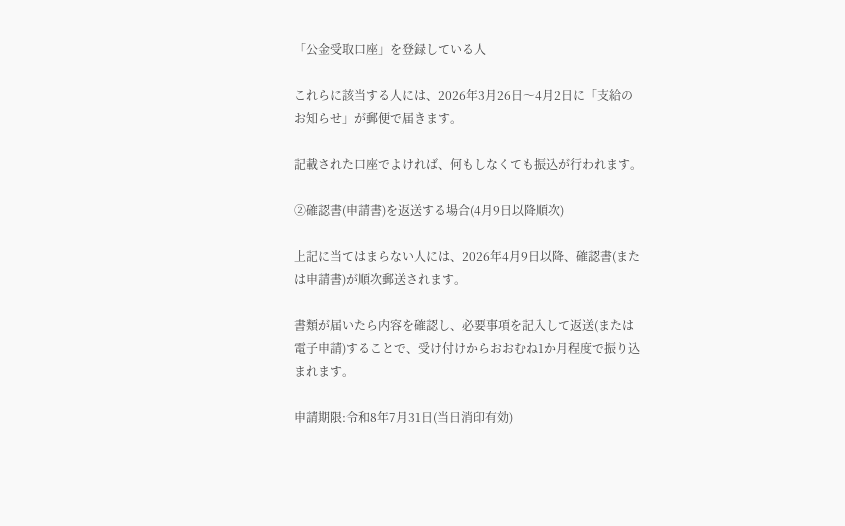「公金受取口座」を登録している人

これらに該当する人には、2026年3月26日〜4月2日に「支給のお知らせ」が郵便で届きます。

記載された口座でよければ、何もしなくても振込が行われます。

②確認書(申請書)を返送する場合(4月9日以降順次)

上記に当てはまらない人には、2026年4月9日以降、確認書(または申請書)が順次郵送されます。

書類が届いたら内容を確認し、必要事項を記入して返送(または電子申請)することで、受け付けからおおむね1か月程度で振り込まれます。

申請期限:令和8年7月31日(当日消印有効)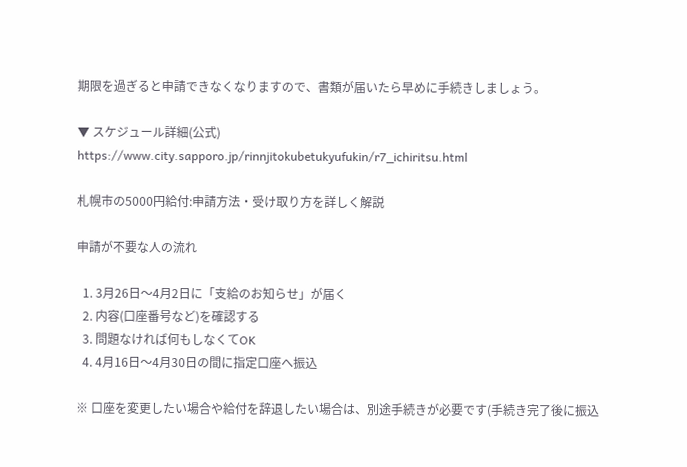期限を過ぎると申請できなくなりますので、書類が届いたら早めに手続きしましょう。

▼ スケジュール詳細(公式)
https://www.city.sapporo.jp/rinnjitokubetukyufukin/r7_ichiritsu.html

札幌市の5000円給付:申請方法・受け取り方を詳しく解説

申請が不要な人の流れ

  1. 3月26日〜4月2日に「支給のお知らせ」が届く
  2. 内容(口座番号など)を確認する
  3. 問題なければ何もしなくてOK
  4. 4月16日〜4月30日の間に指定口座へ振込

※ 口座を変更したい場合や給付を辞退したい場合は、別途手続きが必要です(手続き完了後に振込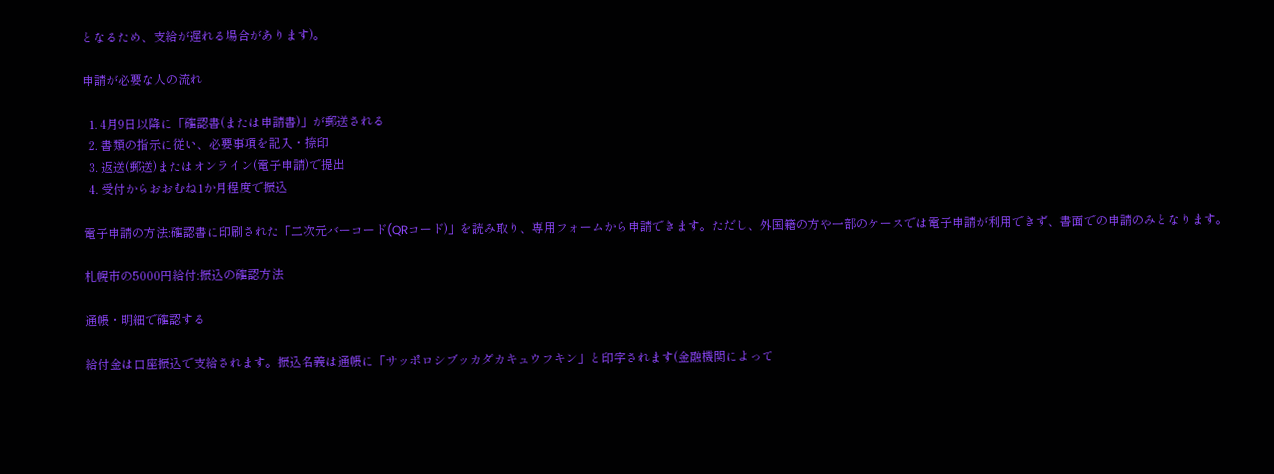となるため、支給が遅れる場合があります)。

申請が必要な人の流れ

  1. 4月9日以降に「確認書(または申請書)」が郵送される
  2. 書類の指示に従い、必要事項を記入・捺印
  3. 返送(郵送)またはオンライン(電子申請)で提出
  4. 受付からおおむね1か月程度で振込

電子申請の方法:確認書に印刷された「二次元バーコード(QRコード)」を読み取り、専用フォームから申請できます。ただし、外国籍の方や一部のケースでは電子申請が利用できず、書面での申請のみとなります。

札幌市の5000円給付:振込の確認方法

通帳・明細で確認する

給付金は口座振込で支給されます。振込名義は通帳に「サッポロシブッカダカキュウフキン」と印字されます(金融機関によって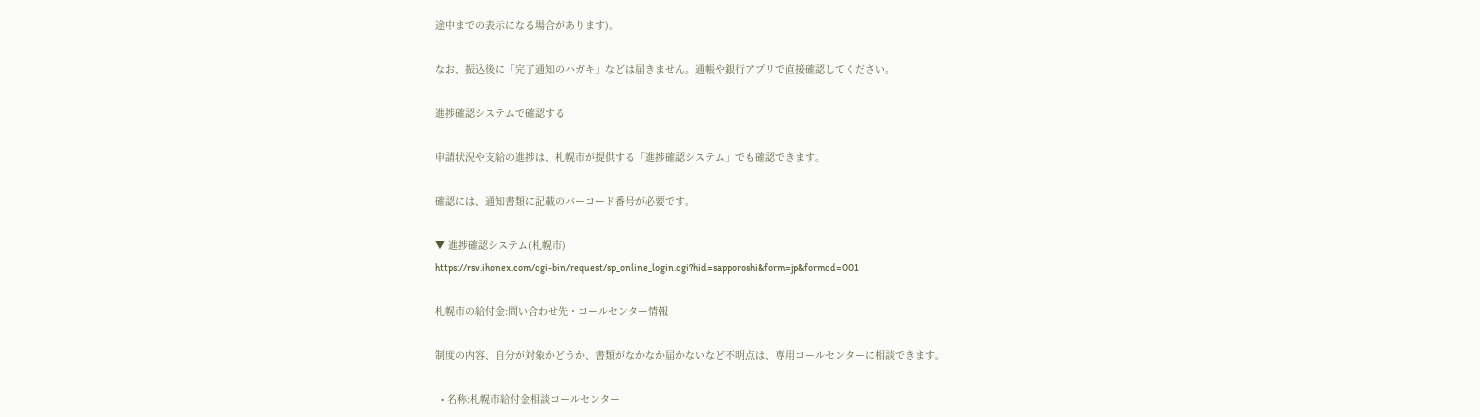途中までの表示になる場合があります)。

なお、振込後に「完了通知のハガキ」などは届きません。通帳や銀行アプリで直接確認してください。

進捗確認システムで確認する

申請状況や支給の進捗は、札幌市が提供する「進捗確認システム」でも確認できます。

確認には、通知書類に記載のバーコード番号が必要です。

▼ 進捗確認システム(札幌市)
https://rsv.ihonex.com/cgi-bin/request/sp_online_login.cgi?hid=sapporoshi&form=jp&formcd=001

札幌市の給付金:問い合わせ先・コールセンター情報

制度の内容、自分が対象かどうか、書類がなかなか届かないなど不明点は、専用コールセンターに相談できます。

  • 名称:札幌市給付金相談コールセンター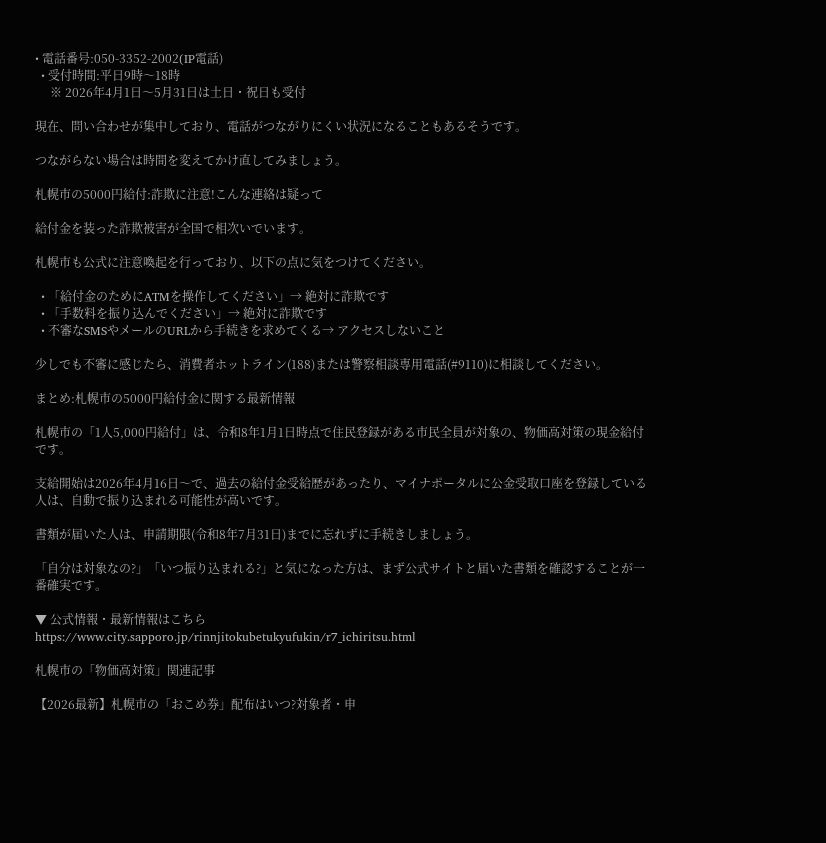• 電話番号:050-3352-2002(IP電話)
  • 受付時間:平日9時〜18時
     ※ 2026年4月1日〜5月31日は土日・祝日も受付

現在、問い合わせが集中しており、電話がつながりにくい状況になることもあるそうです。

つながらない場合は時間を変えてかけ直してみましょう。

札幌市の5000円給付:詐欺に注意!こんな連絡は疑って

給付金を装った詐欺被害が全国で相次いでいます。

札幌市も公式に注意喚起を行っており、以下の点に気をつけてください。

  • 「給付金のためにATMを操作してください」→ 絶対に詐欺です
  • 「手数料を振り込んでください」→ 絶対に詐欺です
  • 不審なSMSやメールのURLから手続きを求めてくる→ アクセスしないこと

少しでも不審に感じたら、消費者ホットライン(188)または警察相談専用電話(#9110)に相談してください。

まとめ:札幌市の5000円給付金に関する最新情報

札幌市の「1人5,000円給付」は、令和8年1月1日時点で住民登録がある市民全員が対象の、物価高対策の現金給付です。

支給開始は2026年4月16日〜で、過去の給付金受給歴があったり、マイナポータルに公金受取口座を登録している人は、自動で振り込まれる可能性が高いです。

書類が届いた人は、申請期限(令和8年7月31日)までに忘れずに手続きしましょう。

「自分は対象なの?」「いつ振り込まれる?」と気になった方は、まず公式サイトと届いた書類を確認することが一番確実です。

▼ 公式情報・最新情報はこちら
https://www.city.sapporo.jp/rinnjitokubetukyufukin/r7_ichiritsu.html

札幌市の「物価高対策」関連記事

【2026最新】札幌市の「おこめ券」配布はいつ?対象者・申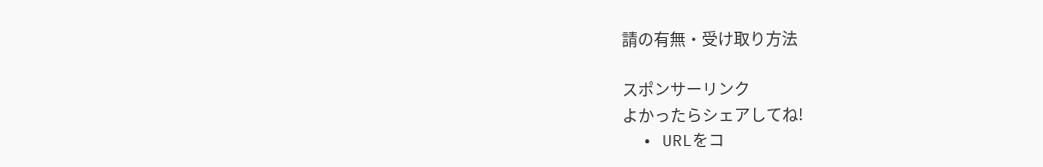請の有無・受け取り方法

スポンサーリンク
よかったらシェアしてね!
  • URLをコ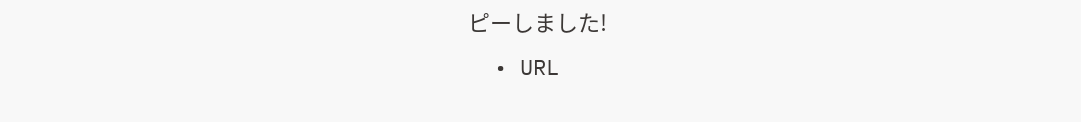ピーしました!
  • URL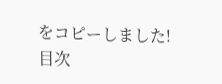をコピーしました!
目次